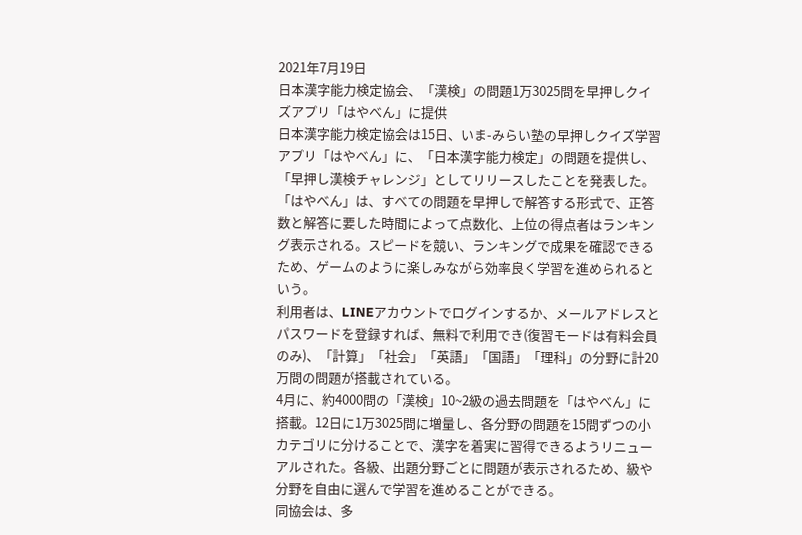2021年7月19日
日本漢字能力検定協会、「漢検」の問題1万3025問を早押しクイズアプリ「はやべん」に提供
日本漢字能力検定協会は15日、いま-みらい塾の早押しクイズ学習アプリ「はやべん」に、「日本漢字能力検定」の問題を提供し、「早押し漢検チャレンジ」としてリリースしたことを発表した。
「はやべん」は、すべての問題を早押しで解答する形式で、正答数と解答に要した時間によって点数化、上位の得点者はランキング表示される。スピードを競い、ランキングで成果を確認できるため、ゲームのように楽しみながら効率良く学習を進められるという。
利用者は、LINEアカウントでログインするか、メールアドレスとパスワードを登録すれば、無料で利用でき(復習モードは有料会員のみ)、「計算」「社会」「英語」「国語」「理科」の分野に計20万問の問題が搭載されている。
4月に、約4000問の「漢検」10~2級の過去問題を「はやべん」に搭載。12日に1万3025問に増量し、各分野の問題を15問ずつの小カテゴリに分けることで、漢字を着実に習得できるようリニューアルされた。各級、出題分野ごとに問題が表示されるため、級や分野を自由に選んで学習を進めることができる。
同協会は、多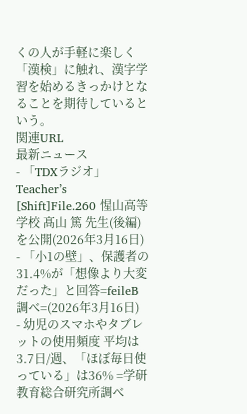くの人が手軽に楽しく「漢検」に触れ、漢字学習を始めるきっかけとなることを期待しているという。
関連URL
最新ニュース
- 「TDXラジオ」Teacher’s [Shift]File.260 惺山高等学校 髙山 篤 先生(後編)を公開(2026年3月16日)
- 「小1の壁」、保護者の31.4%が「想像より大変だった」と回答=feileB調べ=(2026年3月16日)
- 幼児のスマホやタブレットの使用頻度 平均は3.7日/週、「ほぼ毎日使っている」は36% =学研教育総合研究所調べ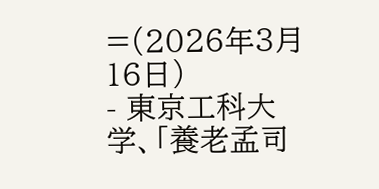=(2026年3月16日)
- 東京工科大学、「養老孟司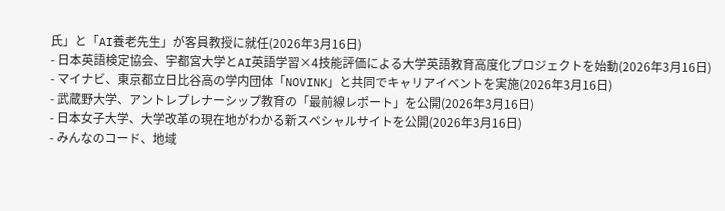氏」と「AI養老先生」が客員教授に就任(2026年3月16日)
- 日本英語検定協会、宇都宮大学とAI英語学習×4技能評価による大学英語教育高度化プロジェクトを始動(2026年3月16日)
- マイナビ、東京都立日比谷高の学内団体「NOVINK」と共同でキャリアイベントを実施(2026年3月16日)
- 武蔵野大学、アントレプレナーシップ教育の「最前線レポート」を公開(2026年3月16日)
- 日本女子大学、大学改革の現在地がわかる新スペシャルサイトを公開(2026年3月16日)
- みんなのコード、地域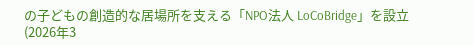の子どもの創造的な居場所を支える「NPO法人 LoCoBridge」を設立(2026年3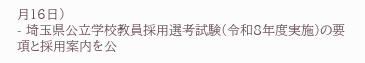月16日)
- 埼玉県公立学校教員採用選考試験(令和8年度実施)の要項と採用案内を公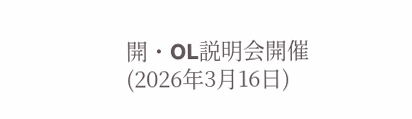開・OL説明会開催(2026年3月16日)